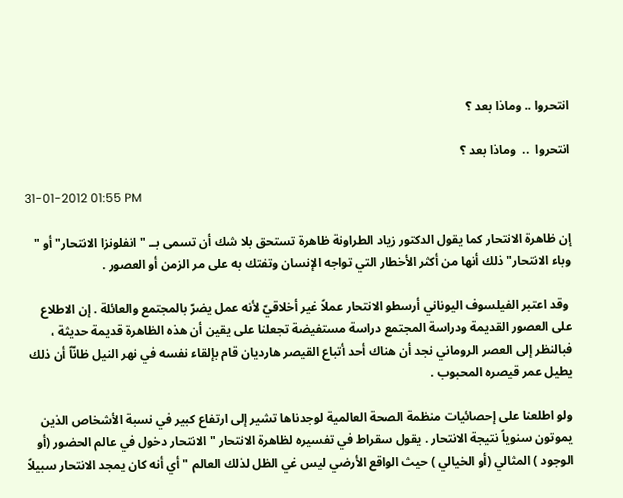انتحروا .. وماذا بعد ؟

انتحروا  ..  وماذا بعد ؟

31-01-2012 01:55 PM

إن ظاهرة الانتحار كما يقول الدكتور زياد الطراونة ظاهرة تستحق بلا شك أن تسمى بــ "انفلونزا الانتحار" أو " وباء الانتحار" ذلك أنها من أكثر الأخطار التي تواجه الإنسان وتفتك به على مر الزمن أو العصور .

 وقد اعتبر الفيلسوف اليوناني أرسطو الانتحار عملاً غير أخلاقيّ لأنه عمل يضرّ بالمجتمع والعائلة . إن الاطلاع على العصور القديمة ودراسة المجتمع دراسة مستفيضة تجعلنا على يقين أن هذه الظاهرة قديمة حديثة ، فبالنظر إلى العصر الروماني نجد أن هناك أحد أتباع القيصر هارديان قام بإلقاء نفسه في نهر النيل ظانّاً أن ذلك يطيل عمر قيصره المحبوب .

ولو اطلعنا على إحصائيات منظمة الصحة العالمية لوجدناها تشير إلى ارتفاع كبير في نسبة الأشخاص الذين يموتون سنوياً نتيجة الانتحار . يقول سقراط في تفسيره لظاهرة الانتحار " الانتحار دخول في عالم الحضور (أو الوجود ) المثالي (أو الخيالي ) حيث الواقع الأرضي ليس غي الظل لذلك العالم " أي أنه كان يمجد الانتحار سبيلاً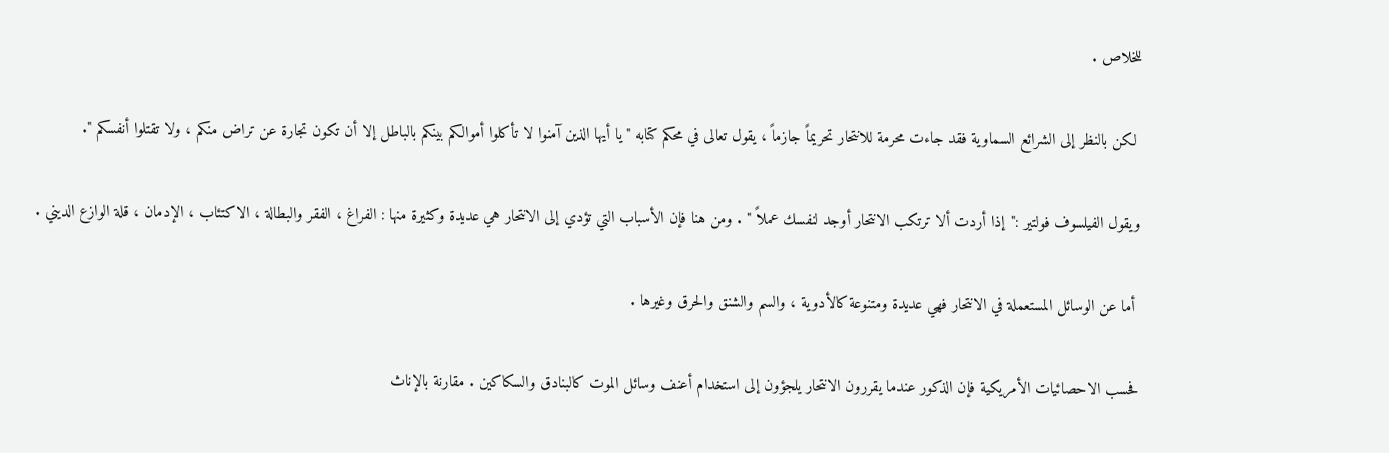للخلاص .

 لكن بالنظر إلى الشرائع السماوية فقد جاءت محرمة للانتحار تحريماً جازماً ، يقول تعالى في محكم كتابه " يا أيها الذين آمنوا لا تأكلوا أموالكم بينكم بالباطل إلا أن تكون تجارة عن تراض منكم ، ولا تقتلوا أنفسكم ".

ويقول الفيلسوف فولتير :"إذا أردت ألا ترتكب الانتحار أوجد لنفسك عملاً " . ومن هنا فإن الأسباب التي تؤدي إلى الانتحار هي عديدة وكثيرة منها : الفراغ ، الفقر والبطالة ، الاكتئاب ، الإدمان ، قلة الوازع الديني .

 أما عن الوسائل المستعملة في الانتحار فهي عديدة ومتنوعة كالأدوية ، والسم والشنق والحرق وغيرها .

فحسب الاحصائيات الأمريكية فإن الذكور عندما يقررون الانتحار يلجؤون إلى استخدام أعنف وسائل الموت كالبنادق والسكاكين . مقارنة بالإناث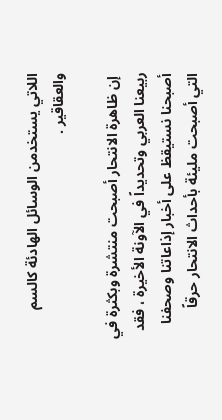اللاتي يستخدمن الوسائل الهادئة كالسم والعقاقير .

 إن ظاهرة الانتحار أصبحت منتشرة وبكثرة في ربيعنا العربي وتحديداً في الآونة الأخيرة ، فقد أصبحنا نستيقظ على أخبار إذاعاتنا وصحفنا التي أصبحت مليئة بأحداث الانتحار حرقاً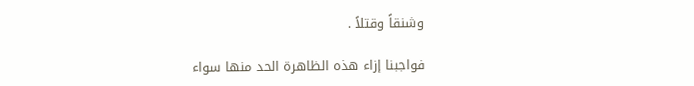وشنقاً وقتلاً .

فواجبنا إزاء هذه الظاهرة الحد منها سواء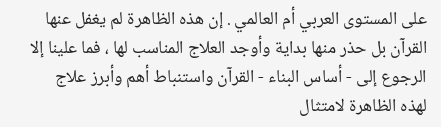على المستوى العربي أم العالمي . إن هذه الظاهرة لم يغفل عنها القرآن بل حذر منها بداية وأوجد العلاج المناسب لها ، فما علينا إلا الرجوع إلى - أساس البناء - القرآن واستنباط أهم وأبرز علاج لهذه الظاهرة لامتثال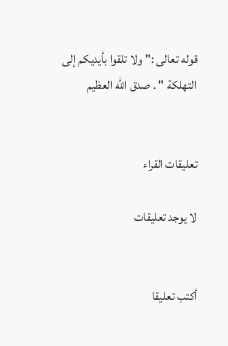قوله تعالى :" ولا تلقوا بأيديكم إلى التهلكة " . صدق الله العظيم


تعليقات القراء

لا يوجد تعليقات


أكتب تعليقا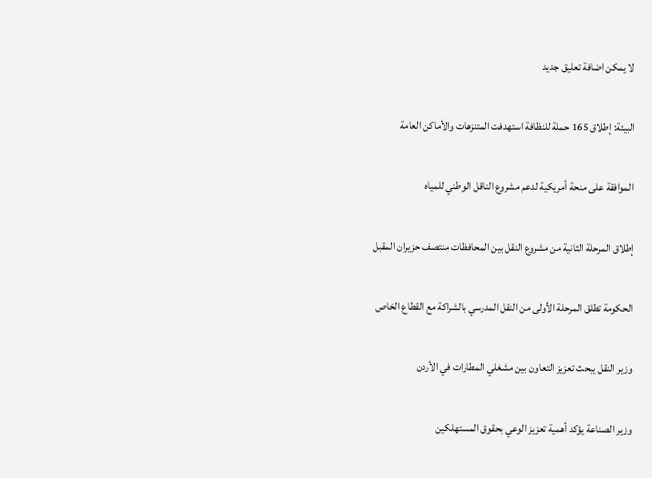لا يمكن اضافة تعليق جديد

البيئة: إطلاق 165 حملة للنظافة استهدفت المتنزهات والأماكن العامة

الموافقة على منحة أمريكية لدعم مشروع الناقل الوطني للمياه

إطلاق المرحلة الثانية من مشروع النقل بين المحافظات منتصف حزيران المقبل

الحكومة تطلق المرحلة الأولى من النقل المدرسي بالشراكة مع القطاع الخاص

وزير النقل يبحث تعزيز التعاون بين مشغلي المطارات في الأردن

وزير الصناعة يؤكد أهمية تعزيز الوعي بحقوق المستهلكين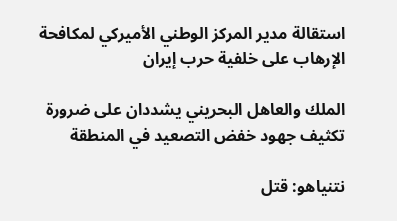استقالة مدير المركز الوطني الأميركي لمكافحة الإرهاب على خلفية حرب إيران

الملك والعاهل البحريني يشددان على ضرورة تكثيف جهود خفض التصعيد في المنطقة

نتنياهو: قتل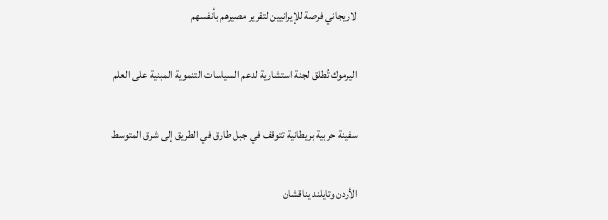لاريجاني فرصة للإيرانيين لتقرير مصيرهم بأنفسهم

اليرموك تُطلق لجنة استشارية لدعم السياسات التنموية المبنية على العلم

سفينة حربية بريطانية تتوقف في جبل طارق في الطريق إلى شرق المتوسط

الأردن وتايلند يناقشان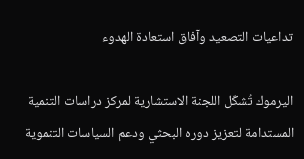تداعيات التصعيد وآفاق استعادة الهدوء

اليرموك تُشكّل اللجنة الاستشارية لمركز دراسات التنمية المستدامة لتعزيز دوره البحثي ودعم السياسات التنموية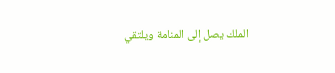الملك يصل إلى المنامة ويلتقي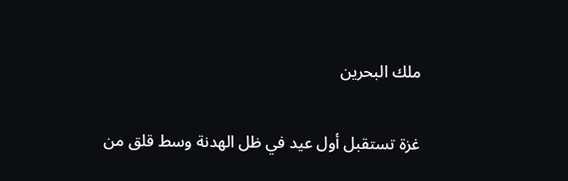ملك البحرين

غزة تستقبل أول عيد في ظل الهدنة وسط قلق من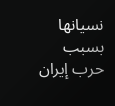نسيانها بسبب حرب إيران